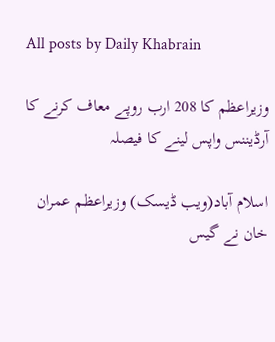All posts by Daily Khabrain

وزیراعظم کا 208 ارب روپے معاف کرنے کا آرڈیننس واپس لینے کا فیصلہ

اسلام آباد(ویب ڈیسک) وزیراعظم عمران خان نے گیس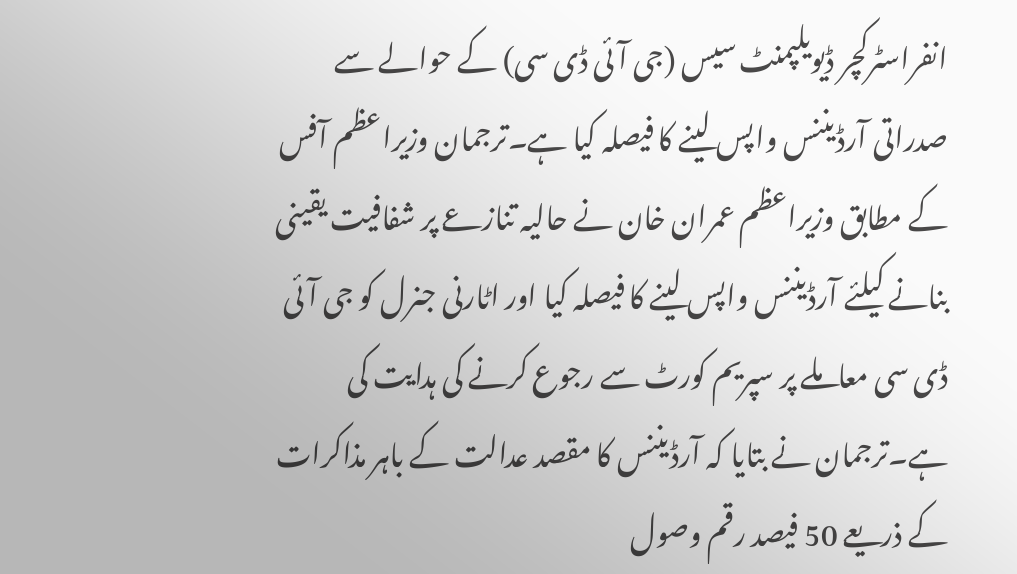انفراسٹرکچر ڈیویلپمنٹ سیس (جی آئی ڈی سی) کے حوالے سے صدراتی آرڈیننس واپس لینے کا فیصلہ کیا ہے۔ترجمان وزیراعظم آفس کے مطابق وزیراعظم عمران خان نے حالیہ تنازعے پر شفافیت یقینی بنانے کیلئے آرڈیننس واپس لینے کا فیصلہ کیا اور اٹارنی جنرل کو جی آئی ڈی سی معاملے پر سپریم کورٹ سے رجوع کرنے کی ہدایت کی ہے۔ترجمان نے بتایا کہ آرڈیننس کا مقصد عدالت کے باہر مذاکرات کے ذریعے 50 فیصد رقم وصول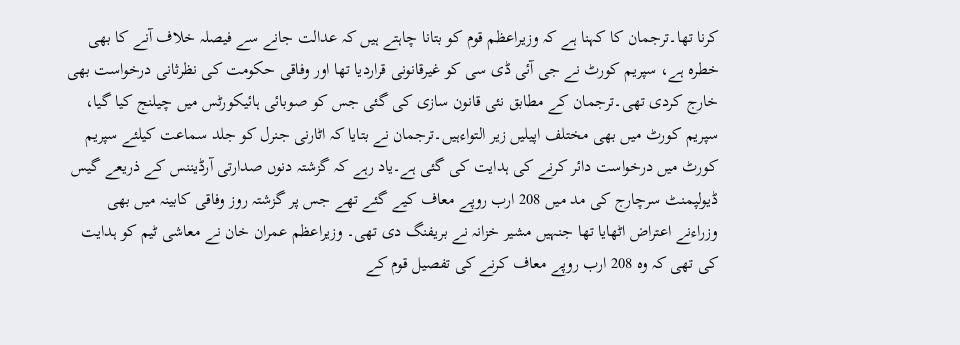کرنا تھا۔ترجمان کا کہنا ہے کہ وزیراعظم قوم کو بتانا چاہتے ہیں کہ عدالت جانے سے فیصلہ خلاف آنے کا بھی خطرہ ہے، سپریم کورٹ نے جی آئی ڈی سی کو غیرقانونی قراردیا تھا اور وفاقی حکومت کی نظرثانی درخواست بھی خارج کردی تھی۔ترجمان کے مطابق نئی قانون سازی کی گئی جس کو صوبائی ہائیکورٹس میں چیلنج کیا گیا، سپریم کورٹ میں بھی مختلف اپیلیں زیر التواءہیں۔ترجمان نے بتایا کہ اٹارنی جنرل کو جلد سماعت کیلئے سپریم کورٹ میں درخواست دائر کرنے کی ہدایت کی گئی ہے۔یاد رہے کہ گزشتہ دنوں صدارتی آرڈیننس کے ذریعے گیس ڈیولپمنٹ سرچارج کی مد میں 208 ارب روپے معاف کیے گئے تھے جس پر گزشتہ روز وفاقی کابینہ میں بھی وزراءنے اعتراض اٹھایا تھا جنہیں مشیر خزانہ نے بریفنگ دی تھی۔ وزیراعظم عمران خان نے معاشی ٹیم کو ہدایت کی تھی کہ وہ 208 ارب روپے معاف کرنے کی تفصیل قوم کے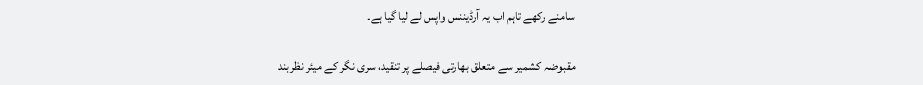سامنے رکھے تاہم اب یہ آرڈیننس واپس لے لیا گیا ہے۔

مقبوضہ کشمیر سے متعلق بھارتی فیصلے پر تنقید، سری نگر کے میئر نظربند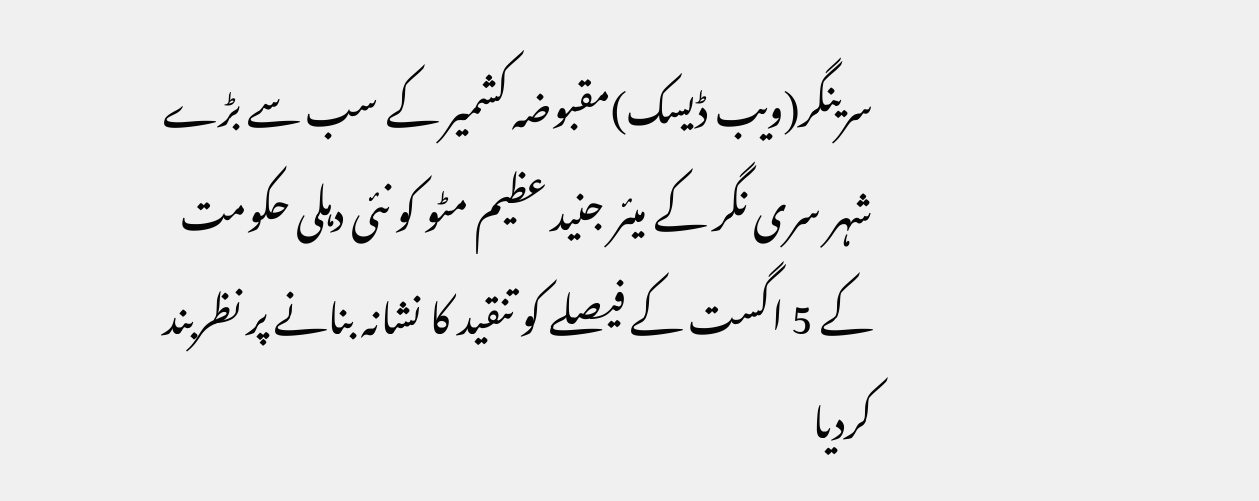سرینگر(ویب ڈیسک)مقبوضہ کشمیر کے سب سے بڑے شہر سری نگر کے میئر جنید عظیم مٹو کو نئی دہلی حکومت کے 5 اگست کے فیصلے کو تنقید کا نشانہ بنانے پر نظربند کردیا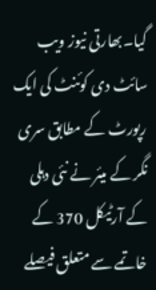گیا۔بھارتی نیوز ویب سائٹ دی کوئنٹ کی ایک رپورٹ کے مطابق سری نگر کے میئر نے نئی دہلی کے آرٹیکل 370 کے خاتمے سے متعلق فیصلے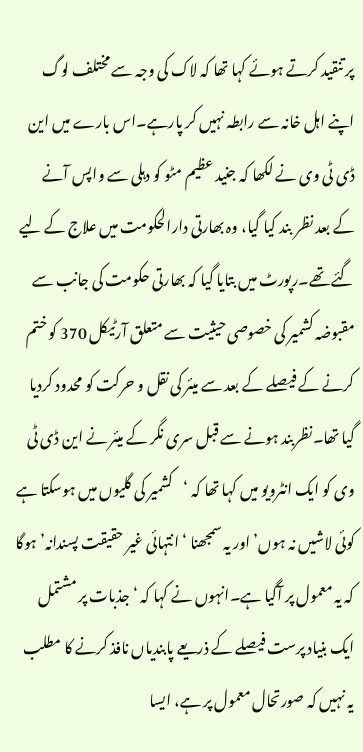پر تنقید کرتے ہوئے کہا تھا کہ لاک کی وجہ سے مختلف لوگ اپنے اہل خانہ سے رابطہ نہیں کر پارہے۔اس بارے میں این ڈی ٹی وی نے لکھا کہ جنید عظیم مٹو کو دہلی سے واپس آنے کے بعد نظر بند کیا گیا، وہ بھارتی دارالحکومت میں علاج کے لیے گئے تھے۔رپورٹ میں بتایا گیا کہ بھارتی حکومت کی جانب سے مقبوضہ کشمیر کی خصوصی حیثیت سے متعلق آرٹیکل 370 کو ختم کرنے کے فیصلے کے بعد سے میئر کی نقل و حرکت کو محدود کردیا گیا تھا۔نظربند ہونے سے قبل سری نگر کے میئر نے این ڈی ٹی وی کو ایک انٹرویو میں کہا تھا کہ ‘کشمیر کی گلیوں میں ہوسکتا ہے کوئی لاشیں نہ ہوں’ اور یہ سمجھنا ‘انتہائی غیر حقیقت پسندانہ’ ہوگا کہ یہ معمول پر آگیا ہے۔انہوں نے کہا کہ ‘جذبات پر مشتمل ایک بنیاد پرست فیصلے کے ذریعے پابندیاں نافذ کرنے کا مطلب یہ نہیں کہ صورتحال معمول پر ہے، ایسا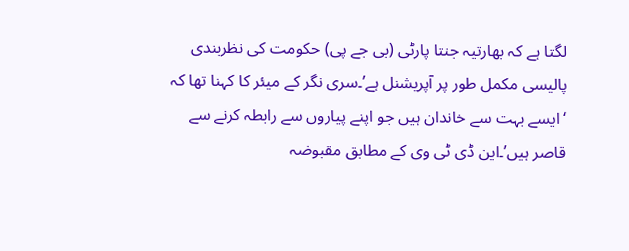لگتا ہے کہ بھارتیہ جنتا پارٹی (بی جے پی) حکومت کی نظربندی پالیسی مکمل طور پر آپریشنل ہے’۔سری نگر کے میئر کا کہنا تھا کہ ‘ایسے بہت سے خاندان ہیں جو اپنے پیاروں سے رابطہ کرنے سے قاصر ہیں’۔این ڈی ٹی وی کے مطابق مقبوضہ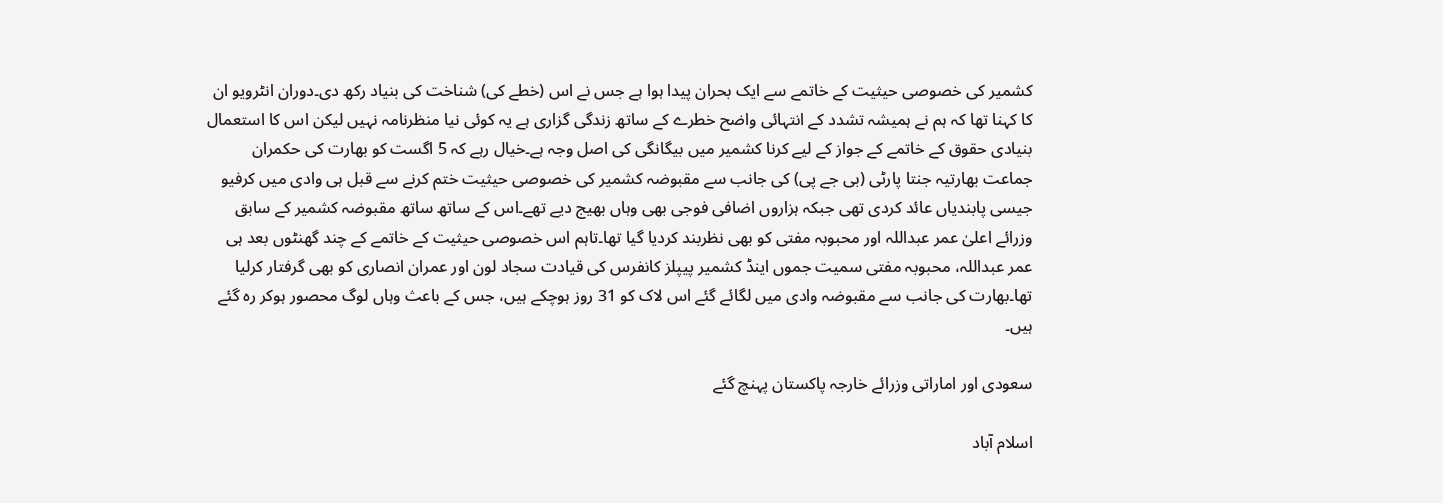کشمیر کی خصوصی حیثیت کے خاتمے سے ایک بحران پیدا ہوا ہے جس نے اس (خطے کی) شناخت کی بنیاد رکھ دی۔دوران انٹرویو ان کا کہنا تھا کہ ہم نے ہمیشہ تشدد کے انتہائی واضح خطرے کے ساتھ زندگی گزاری ہے یہ کوئی نیا منظرنامہ نہیں لیکن اس کا استعمال بنیادی حقوق کے خاتمے کے جواز کے لیے کرنا کشمیر میں بیگانگی کی اصل وجہ ہے۔خیال رہے کہ 5 اگست کو بھارت کی حکمران جماعت بھارتیہ جنتا پارٹی (بی جے پی) کی جانب سے مقبوضہ کشمیر کی خصوصی حیثیت ختم کرنے سے قبل ہی وادی میں کرفیو جیسی پابندیاں عائد کردی تھی جبکہ ہزاروں اضافی فوجی بھی وہاں بھیج دیے تھے۔اس کے ساتھ ساتھ مقبوضہ کشمیر کے سابق وزرائے اعلیٰ عمر عبداللہ اور محبوبہ مفتی کو بھی نظربند کردیا گیا تھا۔تاہم اس خصوصی حیثیت کے خاتمے کے چند گھنٹوں بعد ہی عمر عبداللہ، محبوبہ مفتی سمیت جموں اینڈ کشمیر پیپلز کانفرس کی قیادت سجاد لون اور عمران انصاری کو بھی گرفتار کرلیا تھا۔بھارت کی جانب سے مقبوضہ وادی میں لگائے گئے اس لاک کو 31 روز ہوچکے ہیں، جس کے باعث وہاں لوگ محصور ہوکر رہ گئے ہیں۔

سعودی اور اماراتی وزرائے خارجہ پاکستان پہنچ گئے

اسلام آباد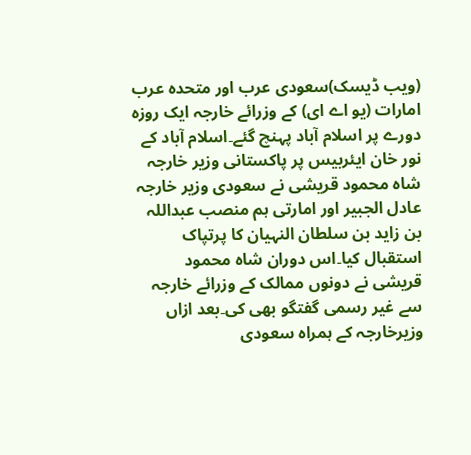(ویب ڈیسک)سعودی عرب اور متحدہ عرب امارات (یو اے ای) کے وزرائے خارجہ ایک روزہ دورے پر اسلام آباد پہنچ گئے۔اسلام آباد کے نور خان ایئربیس پر پاکستانی وزیر خارجہ شاہ محمود قریشی نے سعودی وزیر خارجہ عادل الجبیر اور امارتی ہم منصب عبداللہ بن زاید بن سلطان النہیان کا پرتپاک استقبال کیا۔اس دوران شاہ محمود قریشی نے دونوں ممالک کے وزرائے خارجہ سے غیر رسمی گفتگو بھی کی۔بعد ازاں وزیرخارجہ کے ہمراہ سعودی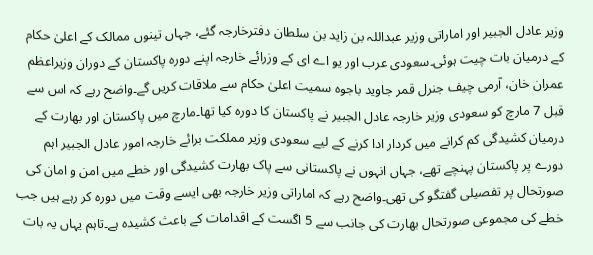وزیر عادل الجبیر اور اماراتی وزیر عبداللہ بن زاید بن سلطان دفترخارجہ گئے، جہاں تینوں ممالک کے اعلیٰ حکام کے درمیان بات چیت ہوئی۔سعودی عرب اور یو اے ای کے وزرائے خارجہ اپنے دورہ پاکستان کے دوران وزیراعظم عمران خان، آرمی چیف جنرل قمر جاوید باجوہ سمیت اعلیٰ حکام سے ملاقات کریں گے۔واضح رہے کہ اس سے قبل 7 مارچ کو سعودی وزیر خارجہ عادل الجبیر نے پاکستان کا دورہ کیا تھا۔مارچ میں پاکستان اور بھارت کے درمیان کشیدگی کم کرانے میں کردار ادا کرنے کے لیے سعودی وزیر مملکت برائے خارجہ امور عادل الجبیر اہم دورے پر پاکستان پہنچے تھے، جہاں انہوں نے پاکستانی سے پاک بھارت کشیدگی اور خطے میں امن و امان کی صورتحال پر تفصیلی گفتگو کی تھی۔واضح رہے کہ اماراتی وزیر خارجہ بھی ایسے وقت میں دورہ کر رہے ہیں جب خطے کی مجموعی صورتحال بھارت کی جانب سے 5 اگست کے اقدامات کے باعث کشیدہ ہے۔تاہم یہاں یہ بات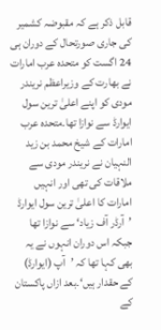قابل ذکر ہے کہ مقبوضہ کشمیر کی جاری صورتحال کے دوران ہی 24 اگست کو متحدہ عرب امارات نے بھارت کے وزیراعظم نریندر مودی کو اپنے اعلیٰ ترین سول ایوارڈ سے نوازا تھا۔متحدہ عرب امارات کے شیخ محمد بن زید النہیان نے نریندر مودی سے ملاقات کی تھی اور انہیں امارات کا اعلیٰ ترین سول ایوارڈ ’آرڈر آف زیاد‘ سے نوازا تھا جبکہ اس دوران انہوں نے یہ بھی کہا تھا کہ ’آپ (ایوارڈ) کے حقدار ہیں‘۔بعد ازاں پاکستان کے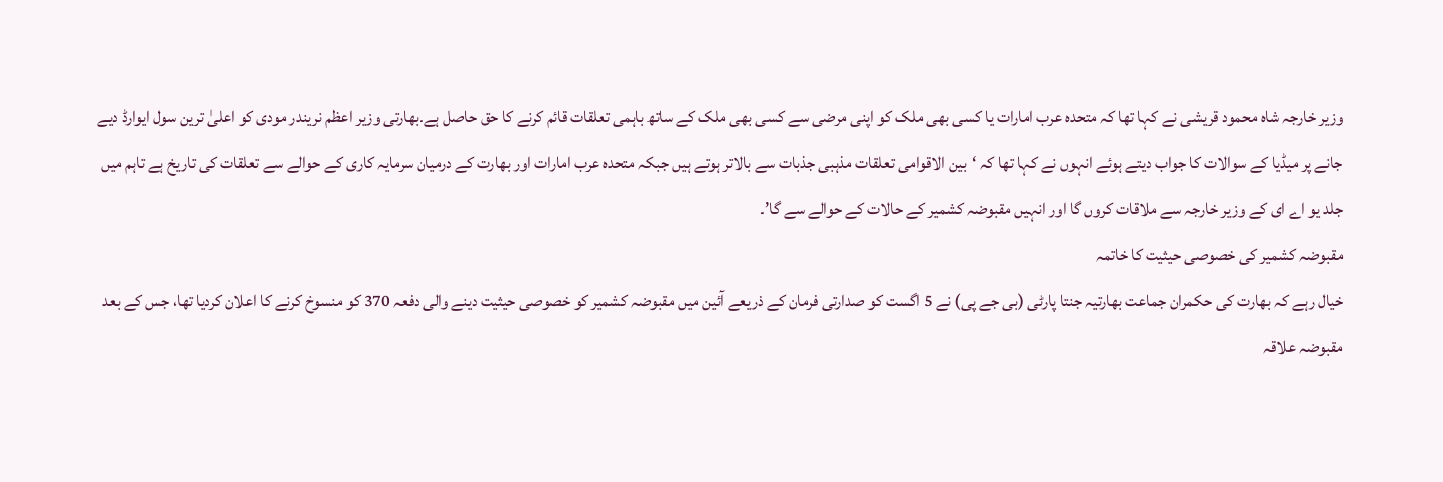وزیر خارجہ شاہ محمود قریشی نے کہا تھا کہ متحدہ عرب امارات یا کسی بھی ملک کو اپنی مرضی سے کسی بھی ملک کے ساتھ باہمی تعلقات قائم کرنے کا حق حاصل ہے۔بھارتی وزیر اعظم نریندر مودی کو اعلیٰ ترین سول ایوارڈ دیے جانے پر میڈیا کے سوالات کا جواب دیتے ہوئے انہوں نے کہا تھا کہ ‘بین الاقوامی تعلقات مذہبی جذبات سے بالاتر ہوتے ہیں جبکہ متحدہ عرب امارات اور بھارت کے درمیان سرمایہ کاری کے حوالے سے تعلقات کی تاریخ ہے تاہم میں جلد یو اے ای کے وزیر خارجہ سے ملاقات کروں گا اور انہیں مقبوضہ کشمیر کے حالات کے حوالے سے گا’۔
مقبوضہ کشمیر کی خصوصی حیثیت کا خاتمہ
خیال رہے کہ بھارت کی حکمران جماعت بھارتیہ جنتا پارٹی (بی جے پی) نے 5 اگست کو صدارتی فرمان کے ذریعے آئین میں مقبوضہ کشمیر کو خصوصی حیثیت دینے والی دفعہ 370 کو منسوخ کرنے کا اعلان کردیا تھا، جس کے بعد مقبوضہ علاقہ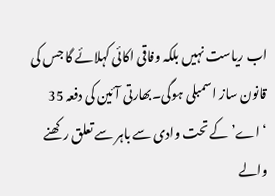اب ریاست نہیں بلکہ وفاقی اکائی کہلائے گا جس کی قانون ساز اسمبلی ہوگی۔بھارتی آئین کی دفعہ 35 ‘اے’ کے تحت وادی سے باہر سے تعلق رکھنے والے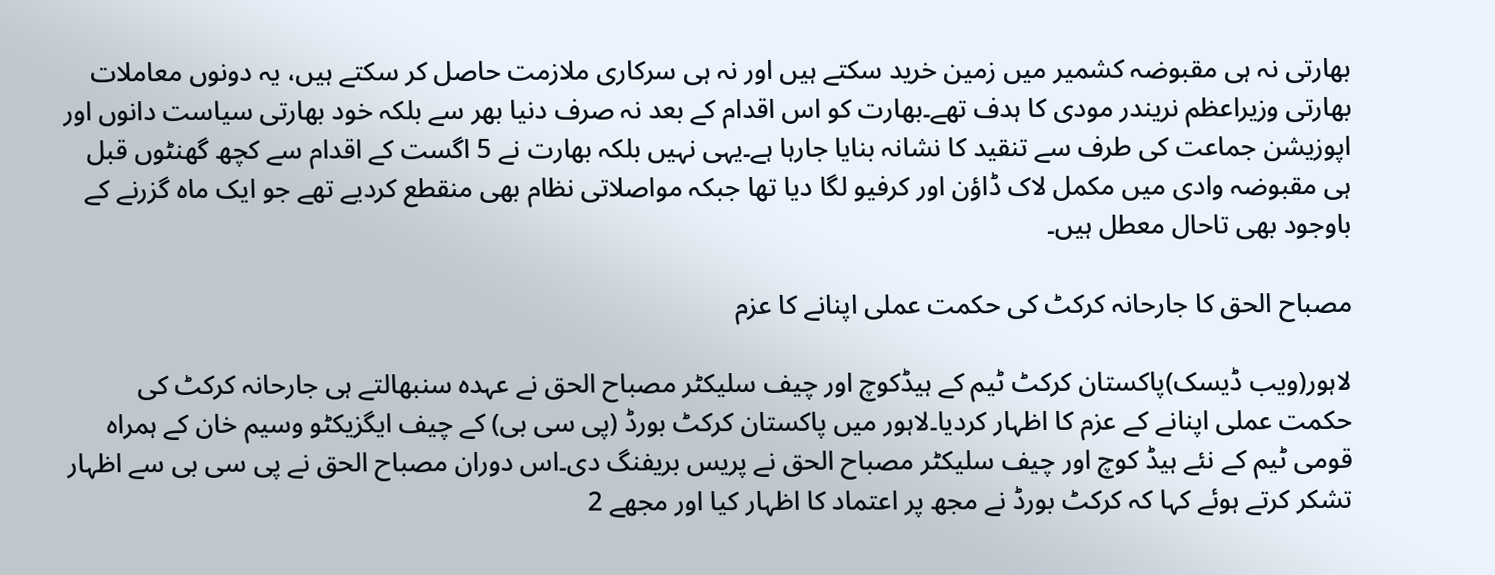بھارتی نہ ہی مقبوضہ کشمیر میں زمین خرید سکتے ہیں اور نہ ہی سرکاری ملازمت حاصل کر سکتے ہیں، یہ دونوں معاملات بھارتی وزیراعظم نریندر مودی کا ہدف تھے۔بھارت کو اس اقدام کے بعد نہ صرف دنیا بھر سے بلکہ خود بھارتی سیاست دانوں اور اپوزیشن جماعت کی طرف سے تنقید کا نشانہ بنایا جارہا ہے۔یہی نہیں بلکہ بھارت نے 5 اگست کے اقدام سے کچھ گھنٹوں قبل ہی مقبوضہ وادی میں مکمل لاک ڈاؤن اور کرفیو لگا دیا تھا جبکہ مواصلاتی نظام بھی منقطع کردیے تھے جو ایک ماہ گزرنے کے باوجود بھی تاحال معطل ہیں۔

مصباح الحق کا جارحانہ کرکٹ کی حکمت عملی اپنانے کا عزم

لاہور(ویب ڈیسک)پاکستان کرکٹ ٹیم کے ہیڈکوچ اور چیف سلیکٹر مصباح الحق نے عہدہ سنبھالتے ہی جارحانہ کرکٹ کی حکمت عملی اپنانے کے عزم کا اظہار کردیا۔لاہور میں پاکستان کرکٹ بورڈ (پی سی بی) کے چیف ایگزیکٹو وسیم خان کے ہمراہ قومی ٹیم کے نئے ہیڈ کوچ اور چیف سلیکٹر مصباح الحق نے پریس بریفنگ دی۔اس دوران مصباح الحق نے پی سی بی سے اظہار تشکر کرتے ہوئے کہا کہ کرکٹ بورڈ نے مجھ پر اعتماد کا اظہار کیا اور مجھے 2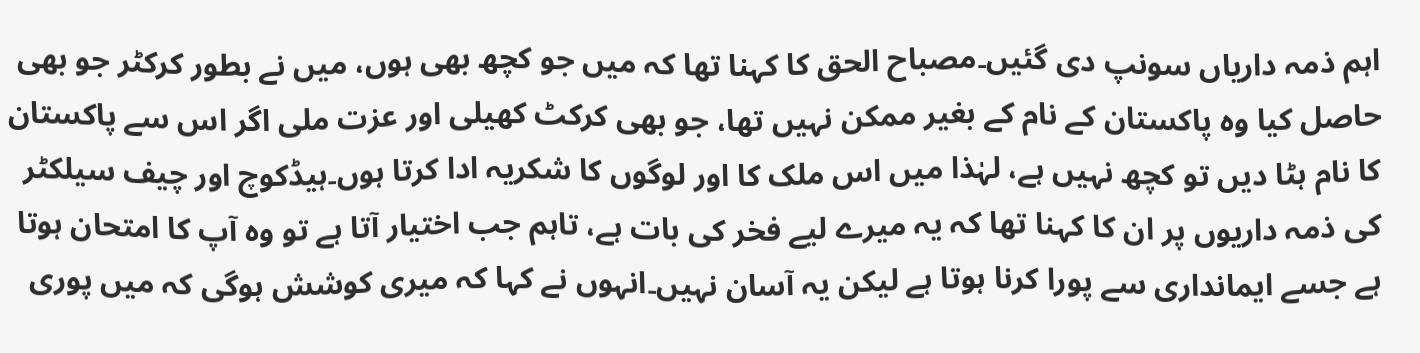اہم ذمہ داریاں سونپ دی گئیں۔مصباح الحق کا کہنا تھا کہ میں جو کچھ بھی ہوں، میں نے بطور کرکٹر جو بھی حاصل کیا وہ پاکستان کے نام کے بغیر ممکن نہیں تھا، جو بھی کرکٹ کھیلی اور عزت ملی اگر اس سے پاکستان کا نام ہٹا دیں تو کچھ نہیں ہے، لہٰذا میں اس ملک کا اور لوگوں کا شکریہ ادا کرتا ہوں۔ہیڈکوچ اور چیف سیلکٹر کی ذمہ داریوں پر ان کا کہنا تھا کہ یہ میرے لیے فخر کی بات ہے، تاہم جب اختیار آتا ہے تو وہ آپ کا امتحان ہوتا ہے جسے ایمانداری سے پورا کرنا ہوتا ہے لیکن یہ آسان نہیں۔انہوں نے کہا کہ میری کوشش ہوگی کہ میں پوری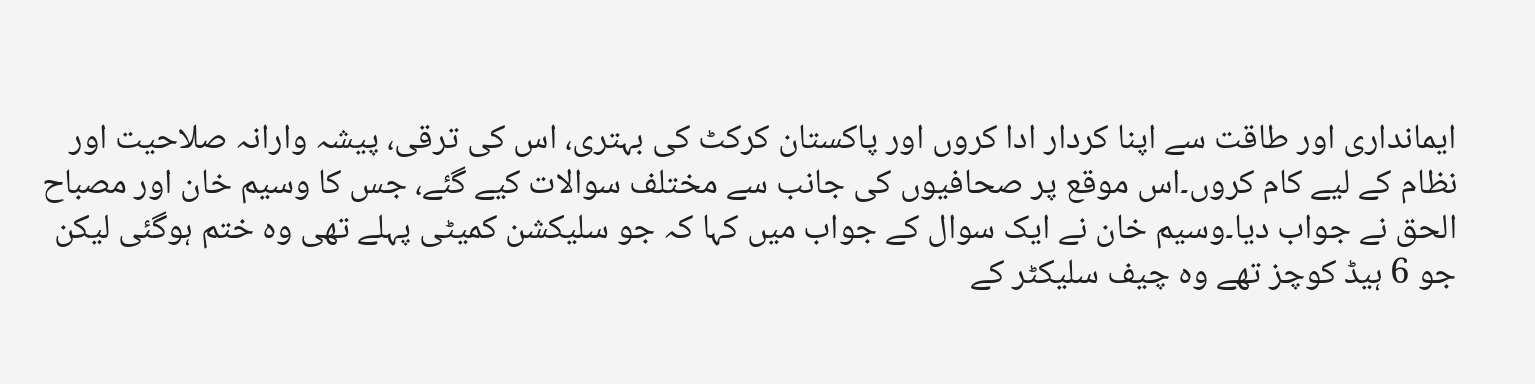ایمانداری اور طاقت سے اپنا کردار ادا کروں اور پاکستان کرکٹ کی بہتری، اس کی ترقی، پیشہ وارانہ صلاحیت اور نظام کے لیے کام کروں۔اس موقع پر صحافیوں کی جانب سے مختلف سوالات کیے گئے، جس کا وسیم خان اور مصباح الحق نے جواب دیا۔وسیم خان نے ایک سوال کے جواب میں کہا کہ جو سلیکشن کمیٹی پہلے تھی وہ ختم ہوگئی لیکن جو 6 ہیڈ کوچز تھے وہ چیف سلیکٹر کے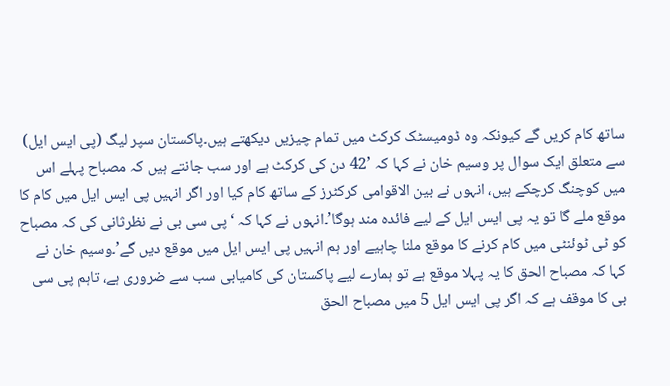ساتھ کام کریں گے کیونکہ وہ ڈومیسٹک کرکٹ میں تمام چیزیں دیکھتے ہیں۔پاکستان سپر لیگ (پی ایس ایل) سے متعلق ایک سوال پر وسیم خان نے کہا کہ ’42 دن کی کرکٹ ہے اور سب جانتے ہیں کہ مصباح پہلے اس میں کوچنگ کرچکے ہیں، انہوں نے بین الاقوامی کرکٹرز کے ساتھ کام کیا اور اگر انہیں پی ایس ایل میں کام کا موقع ملے گا تو یہ پی ایس ایل کے لیے فائدہ مند ہوگا’۔انہوں نے کہا کہ ‘پی سی بی نے نظرثانی کی کہ مصباح کو ٹی ٹوئنٹی میں کام کرنے کا موقع ملنا چاہیے اور ہم انہیں پی ایس ایل میں موقع دیں گے’۔وسیم خان نے کہا کہ مصباح الحق کا یہ پہلا موقع ہے تو ہمارے لیے پاکستان کی کامیابی سب سے ضروری ہے، تاہم پی سی بی کا موقف ہے کہ اگر پی ایس ایل 5 میں مصباح الحق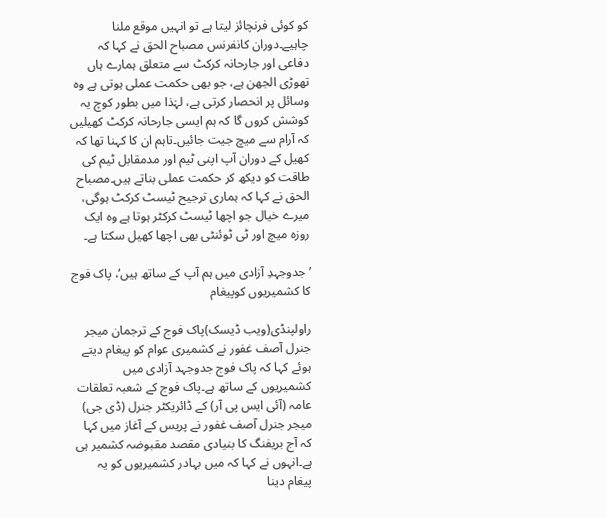کو کوئی فرنچائز لیتا ہے تو انہیں موقع ملنا چاہیے۔دوران کانفرنس مصباح الحق نے کہا کہ دفاعی اور جارحانہ کرکٹ سے متعلق ہمارے ہاں تھوڑی الجھن ہے، جو بھی حکمت عملی ہوتی ہے وہ وسائل پر انحصار کرتی ہے، لہٰذا میں بطور کوچ یہ کوشش کروں گا کہ ہم ایسی جارحانہ کرکٹ کھیلیں کہ آرام سے میچ جیت جائیں۔تاہم ان کا کہنا تھا کہ کھیل کے دوران آپ اپنی ٹیم اور مدمقابل ٹیم کی طاقت کو دیکھ کر حکمت عملی بناتے ہیں۔مصباح الحق نے کہا کہ ہماری ترجیح ٹیسٹ کرکٹ ہوگی، میرے خیال جو اچھا ٹیسٹ کرکٹر ہوتا ہے وہ ایک روزہ میچ اور ٹی ٹوئنٹی بھی اچھا کھیل سکتا ہے۔

’جدوجہدِ آزادی میں ہم آپ کے ساتھ ہیں‘، پاک فوج کا کشمیریوں کوپیغام

راولپنڈی(ویب ڈیسک)پاک فوج کے ترجمان میجر جنرل آصف غفور نے کشمیری عوام کو پیغام دیتے ہوئے کہا کہ پاک فوج جدوجہد آزادی میں کشمیریوں کے ساتھ ہے۔پاک فوج کے شعبہ تعلقات عامہ (آئی ایس پی آر) کے ڈائریکٹر جنرل (ڈی جی) میجر جنرل آصف غفور نے پریس کے آغاز میں کہا کہ آج بریفنگ کا بنیادی مقصد مقبوضہ کشمیر ہی ہے۔انہوں نے کہا کہ میں بہادر کشمیریوں کو یہ پیغام دینا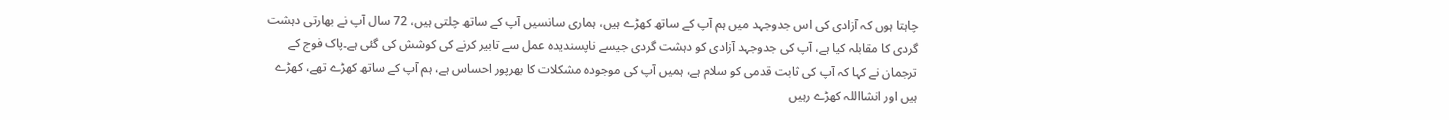چاہتا ہوں کہ آزادی کی اس جدوجہد میں ہم آپ کے ساتھ کھڑے ہیں، ہماری سانسیں آپ کے ساتھ چلتی ہیں، 72 سال آپ نے بھارتی دہشت گردی کا مقابلہ کیا ہے، آپ کی جدوجہد آزادی کو دہشت گردی جیسے ناپسندیدہ عمل سے تابیر کرنے کی کوشش کی گئی ہے۔پاک فوج کے ترجمان نے کہا کہ آپ کی ثابت قدمی کو سلام ہے، ہمیں آپ کی موجودہ مشکلات کا بھرپور احساس ہے، ہم آپ کے ساتھ کھڑے تھے، کھڑے ہیں اور انشااللہ کھڑے رہیں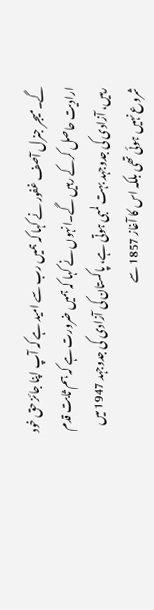گے۔میجر جنرل آصف غفور نے کہا کہ ہمیں رب سے امید ہے کہ آپ اپنا جائز حق خود ارادیت حاصل کرکے رہیں گے۔انہوں نے کہا کہ ہمیں ضرورت ہے کہ ہم ثابت قدم رہیں، آزادی کی جدوجہد بہت لمبی ہوتی ہے، پاکستان کی آزادی کی جدوجہد 1947 میں شروع نہیں ہوئی تھی بلکہ اس کا آغاز 1857 سے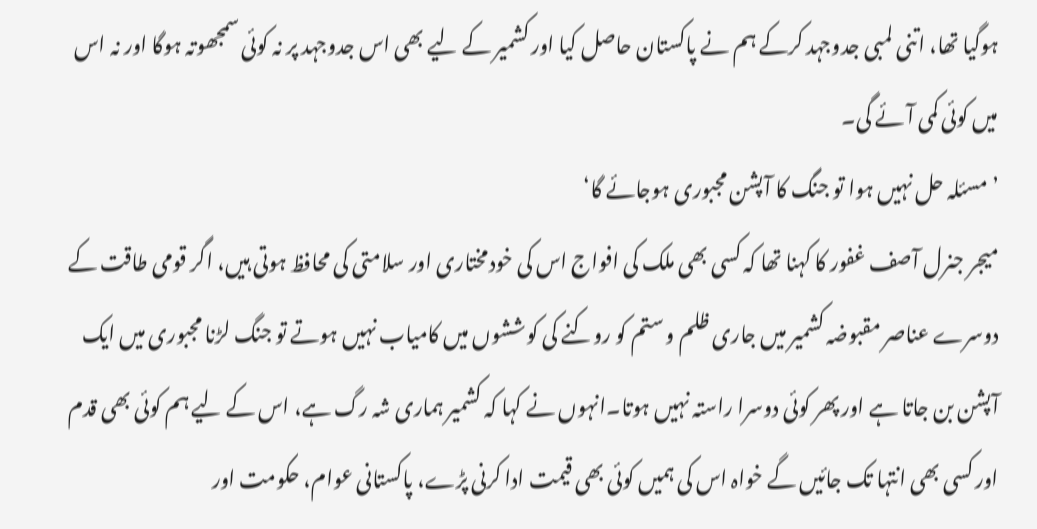ہوگیا تھا، اتنی لمبی جدوجہد کرکے ہم نے پاکستان حاصل کیا اور کشمیر کے لیے بھی اس جدوجہد پر نہ کوئی سمجھوتہ ہوگا اور نہ اس میں کوئی کمی آئے گی۔
’مسئلہ حل نہیں ہوا تو جنگ کا آپشن مجبوری ہوجائے گا‘
میجر جنرل آصف غفور کا کہنا تھا کہ کسی بھی ملک کی افواج اس کی خودمختاری اور سلامتی کی محافظ ہوتی ہیں، اگر قومی طاقت کے دوسرے عناصر مقبوضہ کشمیر میں جاری ظلم و ستم کو روکنے کی کوششوں میں کامیاب نہیں ہوتے تو جنگ لڑنا مجبوری میں ایک آپشن بن جاتا ہے اور پھر کوئی دوسرا راستہ نہیں ہوتا۔انہوں نے کہا کہ کشمیر ہماری شہ رگ ہے، اس کے لیے ہم کوئی بھی قدم اور کسی بھی انتہا تک جائیں گے خواہ اس کی ہمیں کوئی بھی قیمت ادا کرنی پڑے، پاکستانی عوام، حکومت اور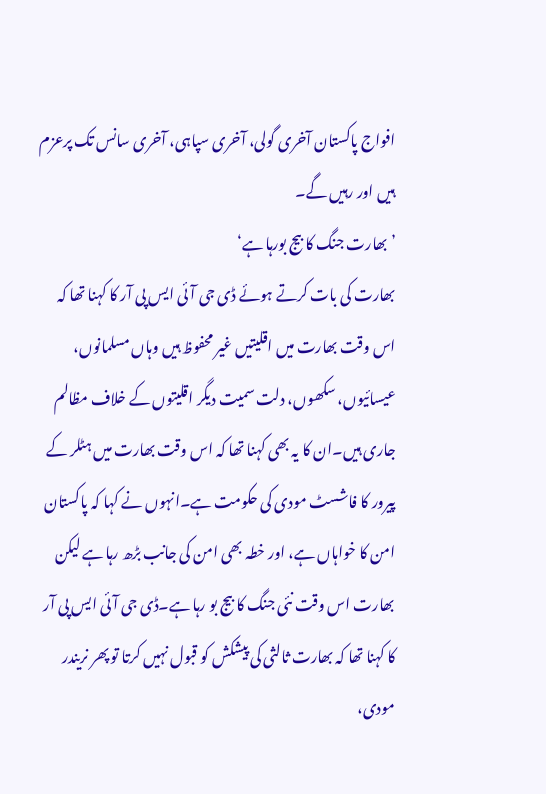افواج پاکستان آخری گولی، آخری سپاہی، آخری سانس تک پرعزم ہیں اور رہیں گے۔
’بھارت جنگ کا بیج بورہا ہے‘
بھارت کی بات کرتے ہوئے ڈی جی آئی ایس پی آر کا کہنا تھا کہ اس وقت بھارت میں اقلیتیں غیر محفوظ ہیں وہاں مسلمانوں، عیسائیوں، سکھوں، دلت سمیت دیگر اقلیتوں کے خلاف مظالم جاری ہیں۔ان کا یہ بھی کہنا تھا کہ اس وقت بھارت میں ہٹلر کے پیرور کا فاشسٹ مودی کی حکومت ہے۔انہوں نے کہا کہ پاکستان امن کا خواہاں ہے، اور خطہ بھی امن کی جانب بڑھ رہا ہے لیکن بھارت اس وقت نئی جنگ کا بیج بو رہا ہے۔ڈی جی آئی ایس پی آر کا کہنا تھا کہ بھارت ثالثی کی پیشکش کو قبول نہیں کرتا تو پھر نریندر مودی،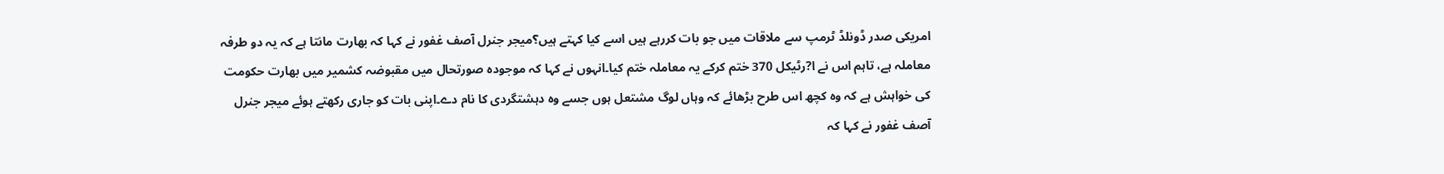امریکی صدر ڈونلڈ ٹرمپ سے ملاقات میں جو بات کررہے ہیں اسے کیا کہتے ہیں؟میجر جنرل آصف غفور نے کہا کہ بھارت مانتا ہے کہ یہ دو طرفہ معاملہ ہے، تاہم اس نے ا?رٹیکل 370 ختم کرکے یہ معاملہ ختم کیا۔انہوں نے کہا کہ موجودہ صورتحال میں مقبوضہ کشمیر میں بھارت حکومت کی خواہش ہے کہ وہ کچھ اس طرح بڑھائے کہ وہاں لوگ مشتعل ہوں جسے وہ دہشتگردی کا نام دے۔اپنی بات کو جاری رکھتے ہوئے میجر جنرل آصف غفور نے کہا کہ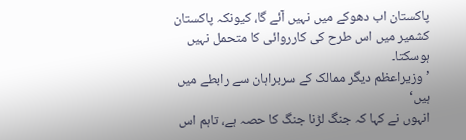پاکستان اب دھوکے میں نہیں آئے گا، کیونکہ پاکستان کشمیر میں اس طرح کی کارروائی کا متحمل نہیں ہوسکتا۔
’وزیراعظم دیگر ممالک کے سربراہان سے رابطے میں ہیں‘
انہوں نے کہا کہ جنگ لڑنا جنگ کا حصہ ہے، تاہم اس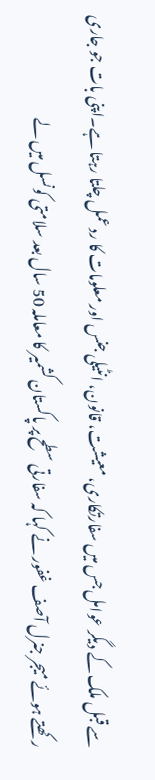سے قبل ملک کے دیگر عوامل جس میں سفارتکاری، معیشت، قانون، انٹیلی جنس اور معلومات کا رد عمل چلتا رہتا ہے۔اپنی بات جو جاری رکھتے ہوئے میجر جنرل آصف غفور نے کہا کہ سفارتی سطح پر پاکستان کشمیر کا معاملہ 50 سال بعد سلامتی کونسل میں لے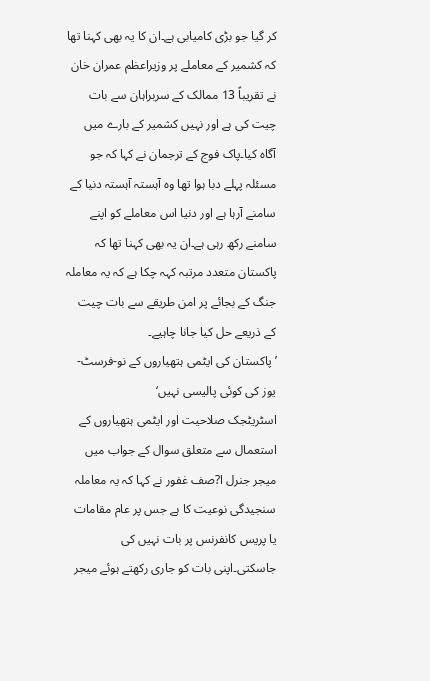کر گیا جو بڑی کامیابی ہے۔ان کا یہ بھی کہنا تھا کہ کشمیر کے معاملے پر وزیراعظم عمران خان نے تقریباً 13 ممالک کے سربراہان سے بات چیت کی ہے اور نہیں کشمیر کے بارے میں آگاہ کیا۔پاک فوج کے ترجمان نے کہا کہ جو مسئلہ پہلے دبا ہوا تھا وہ آہستہ آہستہ دنیا کے سامنے آرہا ہے اور دنیا اس معاملے کو اپنے سامنے رکھ رہی ہے۔ان یہ بھی کہنا تھا کہ پاکستان متعدد مرتبہ کہہ چکا ہے کہ یہ معاملہ جنگ کے بجائے پر امن طریقے سے بات چیت کے ذریعے حل کیا جانا چاہیے۔
’پاکستان کی ایٹمی ہتھیاروں کے نو-فرسٹ-یوز کی کوئی پالیسی نہیں‘
اسٹریٹجک صلاحیت اور ایٹمی ہتھیاروں کے استعمال سے متعلق سوال کے جواب میں میجر جنرل ا?صف غفور نے کہا کہ یہ معاملہ سنجیدگی نوعیت کا ہے جس پر عام مقامات یا پریس کانفرنس پر بات نہیں کی جاسکتی۔اپنی بات کو جاری رکھتے ہوئے میجر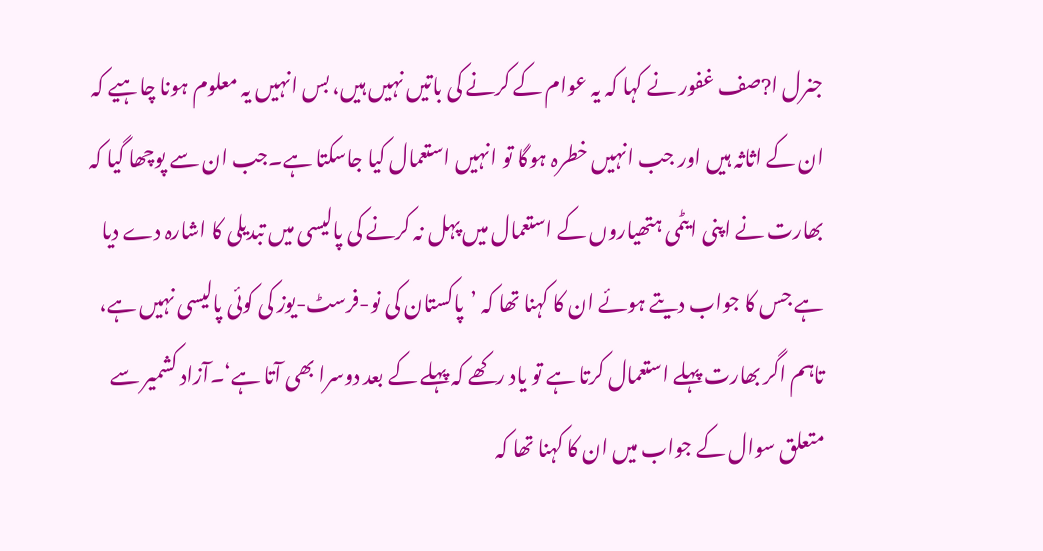جنرل ا?صف غفور نے کہا کہ یہ عوام کے کرنے کی باتیں نہیں ہیں، بس انہیں یہ معلوم ہونا چاہیے کہ ان کے اثاثہ ہیں اور جب انہیں خطرہ ہوگا تو انہیں استعمال کیا جاسکتا ہے۔جب ان سے پوچھا گیا کہ بھارت نے اپنی ایٹمی ہتھیاروں کے استعمال میں پہل نہ کرنے کی پالیسی میں تبدیلی کا اشارہ دے دیا ہے جس کا جواب دیتے ہوئے ان کا کہنا تھا کہ ’پاکستان کی نو-فرسٹ-یوز کی کوئی پالیسی نہیں ہے، تاہم اگر بھارت پہلے استعمال کرتا ہے تو یاد رکھے کہ پہلے کے بعد دوسرا بھی آتا ہے‘۔آزاد کشمیر سے متعلق سوال کے جواب میں ان کا کہنا تھا کہ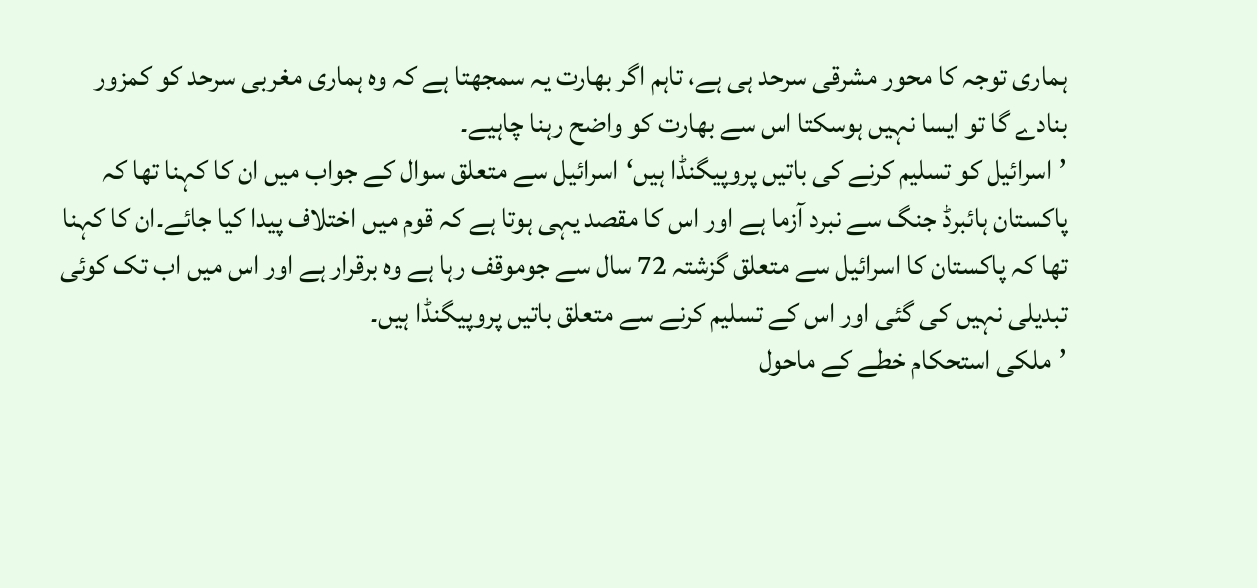ہماری توجہ کا محور مشرقی سرحد ہی ہے، تاہم اگر بھارت یہ سمجھتا ہے کہ وہ ہماری مغربی سرحد کو کمزور بنادے گا تو ایسا نہیں ہوسکتا اس سے بھارت کو واضح رہنا چاہیے۔
’اسرائیل کو تسلیم کرنے کی باتیں پروپیگنڈا ہیں‘اسرائیل سے متعلق سوال کے جواب میں ان کا کہنا تھا کہ پاکستان ہائبرڈ جنگ سے نبرد آزما ہے اور اس کا مقصد یہی ہوتا ہے کہ قوم میں اختلاف پیدا کیا جائے۔ان کا کہنا تھا کہ پاکستان کا اسرائیل سے متعلق گزشتہ 72 سال سے جوموقف رہا ہے وہ برقرار ہے اور اس میں اب تک کوئی تبدیلی نہیں کی گئی اور اس کے تسلیم کرنے سے متعلق باتیں پروپیگنڈا ہیں۔
’ملکی استحکام خطے کے ماحول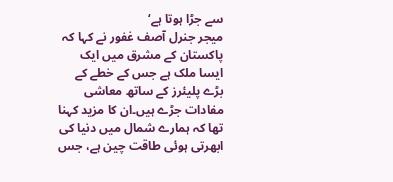سے جڑا ہوتا ہے‘
میجر جنرل آصف غفور نے کہا کہ پاکستان کے مشرق میں ایک ایسا ملک ہے جس کے خطے کے بڑے پلیئرز کے ساتھ معاشی مفادات جڑے ہیں۔ان کا مزید کہنا تھا کہ ہمارے شمال میں دنیا کی ابھرتی ہوئی طاقت چین ہے، جس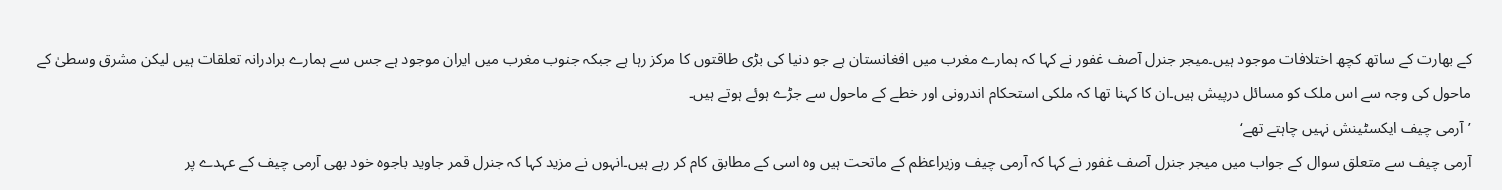کے بھارت کے ساتھ کچھ اختلافات موجود ہیں۔میجر جنرل آصف غفور نے کہا کہ ہمارے مغرب میں افغانستان ہے جو دنیا کی بڑی طاقتوں کا مرکز رہا ہے جبکہ جنوب مغرب میں ایران موجود ہے جس سے ہمارے برادرانہ تعلقات ہیں لیکن مشرق وسطیٰ کے ماحول کی وجہ سے اس ملک کو مسائل درپیش ہیں۔ان کا کہنا تھا کہ ملکی استحکام اندرونی اور خطے کے ماحول سے جڑے ہوئے ہوتے ہیں۔
’آرمی چیف ایکسٹینش نہیں چاہتے تھے‘
آرمی چیف سے متعلق سوال کے جواب میں میجر جنرل آصف غفور نے کہا کہ آرمی چیف وزیراعظم کے ماتحت ہیں وہ اسی کے مطابق کام کر رہے ہیں۔انہوں نے مزید کہا کہ جنرل قمر جاوید باجوہ خود بھی آرمی چیف کے عہدے پر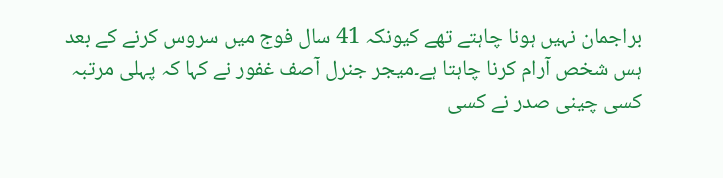براجمان نہیں ہونا چاہتے تھے کیونکہ 41 سال فوج میں سروس کرنے کے بعد ہس شخص آرام کرنا چاہتا ہے۔میجر جنرل آصف غفور نے کہا کہ پہلی مرتبہ کسی چینی صدر نے کسی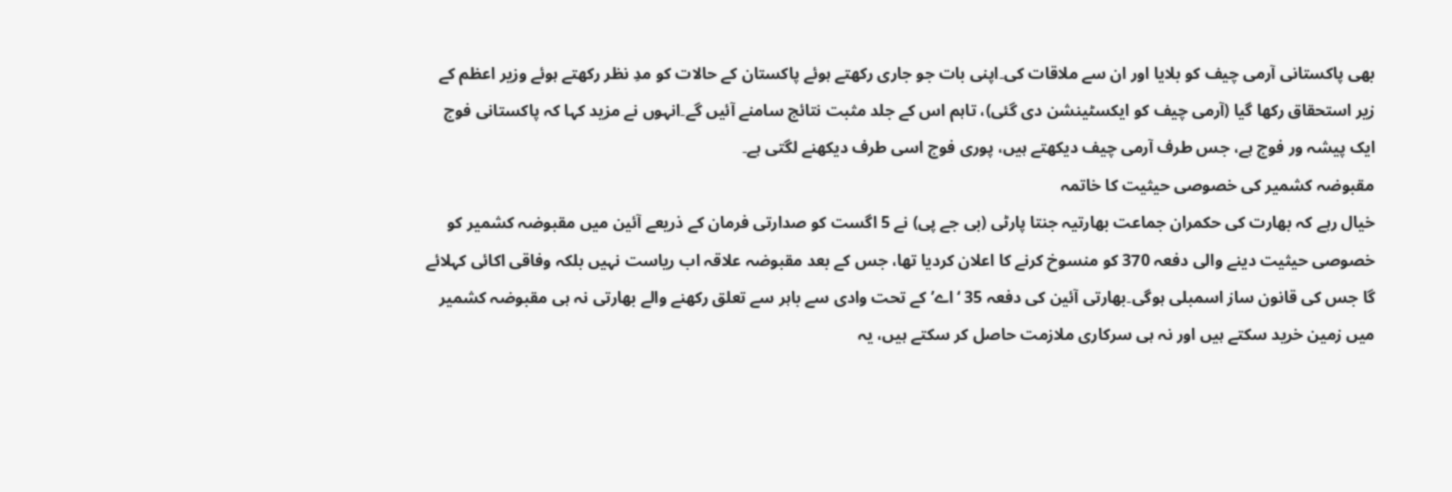بھی پاکستانی آرمی چیف کو بلایا اور ان سے ملاقات کی۔اپنی بات جو جاری رکھتے ہوئے پاکستان کے حالات کو مدِ نظر رکھتے ہوئے وزیر اعظم کے زیر استحقاق رکھا گیا (آرمی چیف کو ایکسٹینشن دی گئی)، تاہم اس کے جلد مثبت نتائج سامنے آئیں گے۔انہوں نے مزید کہا کہ پاکستانی فوج ایک پیشہ ور فوج ہے، جس طرف آرمی چیف دیکھتے ہیں، پوری فوج اسی طرف دیکھنے لگتی ہے۔
مقبوضہ کشمیر کی خصوصی حیثیت کا خاتمہ
خیال رہے کہ بھارت کی حکمران جماعت بھارتیہ جنتا پارٹی (بی جے پی) نے 5 اگست کو صدارتی فرمان کے ذریعے آئین میں مقبوضہ کشمیر کو خصوصی حیثیت دینے والی دفعہ 370 کو منسوخ کرنے کا اعلان کردیا تھا، جس کے بعد مقبوضہ علاقہ اب ریاست نہیں بلکہ وفاقی اکائی کہلائے گا جس کی قانون ساز اسمبلی ہوگی۔بھارتی آئین کی دفعہ 35 ‘اے’ کے تحت وادی سے باہر سے تعلق رکھنے والے بھارتی نہ ہی مقبوضہ کشمیر میں زمین خرید سکتے ہیں اور نہ ہی سرکاری ملازمت حاصل کر سکتے ہیں، یہ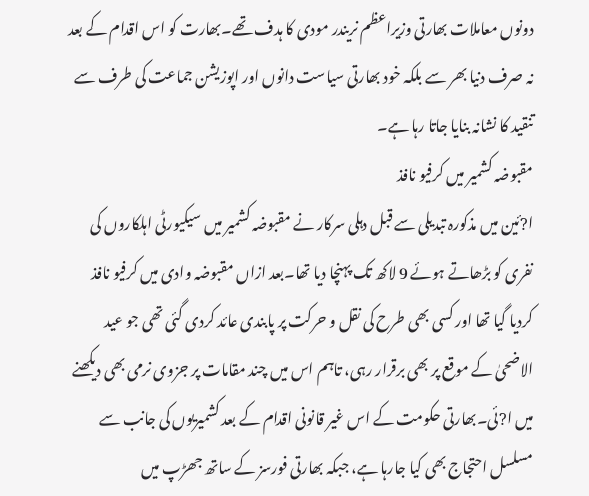دونوں معاملات بھارتی وزیراعظم نریندر مودی کا ہدف تھے۔بھارت کو اس اقدام کے بعد نہ صرف دنیا بھر سے بلکہ خود بھارتی سیاست دانوں اور اپوزیشن جماعت کی طرف سے تنقید کا نشانہ بنایا جاتا رہا ہے۔
مقبوضہ کشمیر میں کرفیو نافذ
ا?ئین میں مذکورہ تبدیلی سے قبل دہلی سرکار نے مقبوضہ کشمیر میں سیکیورٹی اہلکاروں کی نفری کو بڑھاتے ہوئے 9 لاکھ تک پہنچا دیا تھا۔بعد ازاں مقبوضہ وادی میں کرفیو نافذ کردیا گیا تھا اور کسی بھی طرح کی نقل و حرکت پر پابندی عائد کردی گئی تھی جو عید الاضحیٰ کے موقع پر بھی برقرار رہی، تاہم اس میں چند مقامات پر جزوی نرمی بھی دیکھنے میں ا?ئی۔بھارتی حکومت کے اس غیر قانونی اقدام کے بعد کشمیریوں کی جانب سے مسلسل احتجاج بھی کیا جارہا ہے، جبکہ بھارتی فورسز کے ساتھ جھڑپ میں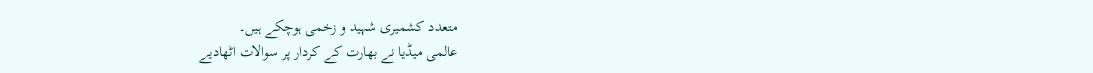متعدد کشمیری شہید و زخمی ہوچکے ہیں۔
عالمی میڈیا نے بھارت کے کردار پر سوالات اٹھادیے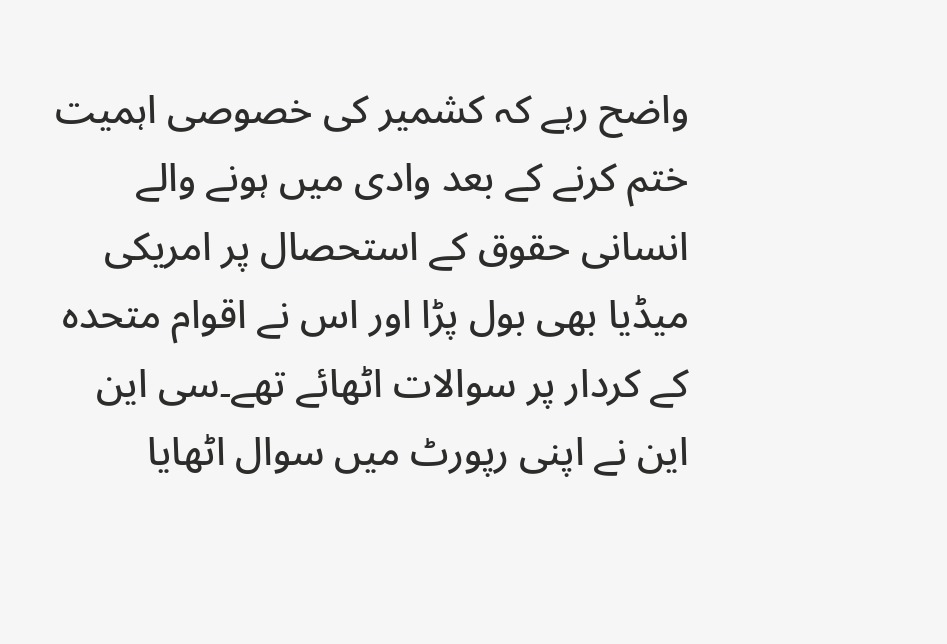واضح رہے کہ کشمیر کی خصوصی اہمیت ختم کرنے کے بعد وادی میں ہونے والے انسانی حقوق کے استحصال پر امریکی میڈیا بھی بول پڑا اور اس نے اقوام متحدہ کے کردار پر سوالات اٹھائے تھے۔سی این این نے اپنی رپورٹ میں سوال اٹھایا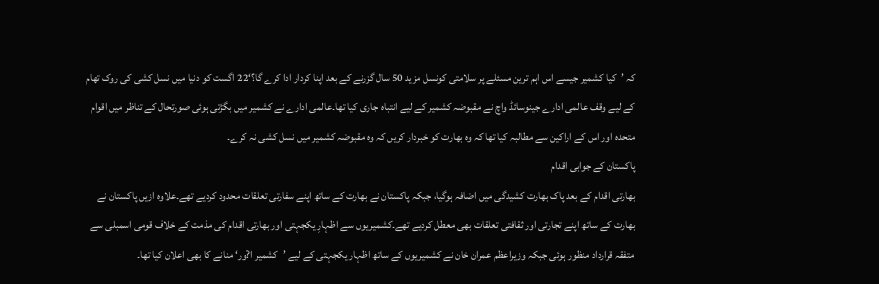کہ ’کیا کشمیر جیسے اس اہم ترین مسئلے پر سلامتی کونسل مزید 50 سال گزرنے کے بعد اپنا کردار ادا کرے گا؟‘22 اگست کو دنیا میں نسل کشی کی روک تھام کے لیے وقف عالمی ادارے جینوسائڈ واچ نے مقبوضہ کشمیر کے لیے انتباہ جاری کیا تھا۔عالمی ادارے نے کشمیر میں بگڑتی ہوئی صورتحال کے تناظر میں اقوام متحدہ اور اس کے اراکین سے مطالبہ کیا تھا کہ وہ بھارت کو خبردار کریں کہ وہ مقبوضہ کشمیر میں نسل کشی نہ کرے۔
پاکستان کے جوابی اقدام
بھارتی اقدام کے بعد پاک بھارت کشیدگی میں اضافہ ہوگیا، جبکہ پاکستان نے بھارت کے ساتھ اپنے سفارتی تعلقات محدود کردیے تھے۔علاوہ ازیں پاکستان نے بھارت کے ساتھ اپنے تجارتی اور ثقافتی تعلقات بھی معطل کردیے تھے۔کشمیریوں سے اظہارِ یکجہتی اور بھارتی اقدام کی مذمت کے خلاف قومی اسمبلی سے متفقہ قرارداد منظور ہوئی جبکہ وزیراعظم عمران خان نے کشمیریوں کے ساتھ اظہار یکجہتی کے لیے ’کشمیر ا?ور‘ منانے کا بھی اعلان کیا تھا۔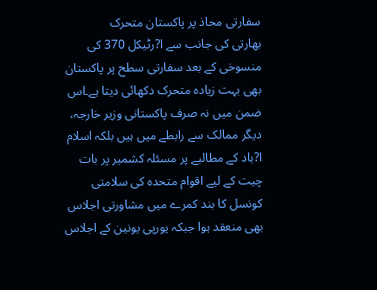سفارتی محاذ پر پاکستان متحرک
بھارتی کی جانب سے ا?رٹیکل 370 کی منسوخی کے بعد سفارتی سطح پر پاکستان بھی بہت زیادہ متحرک دکھائی دیتا ہے۔اس ضمن میں نہ صرف پاکستانی وزیر خارجہ، دیگر ممالک سے رابطے میں ہیں بلکہ اسلام ا?باد کے مطالبے پر مسئلہ کشمیر پر بات چیت کے لیے اقوام متحدہ کی سلامتی کونسل کا بند کمرے میں مشاورتی اجلاس بھی منعقد ہوا جبکہ یورپی یونین کے اجلاس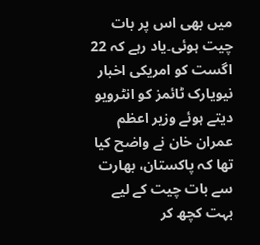میں بھی اس پر بات چیت ہوئی۔یاد رہے کہ 22 اگست کو امریکی اخبار نیویارک ٹائمز کو انٹرویو دیتے ہوئے وزیر اعظم عمران خان نے واضح کیا تھا کہ پاکستان، بھارت سے بات چیت کے لیے بہت کچھ کر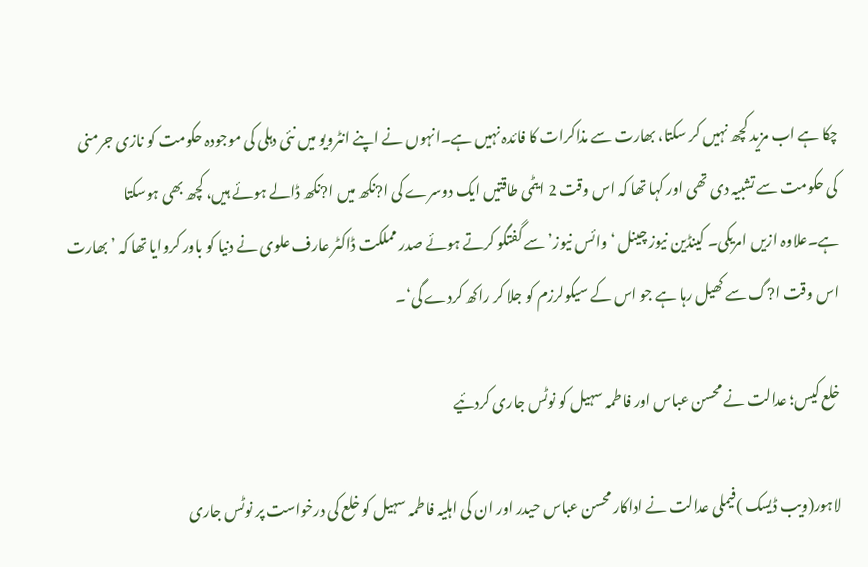چکا ہے اب مزید کچھ نہیں کر سکتا، بھارت سے مذاکرات کا فائدہ نہیں ہے۔انہوں نے اپنے انٹرویو میں نئی دہلی کی موجودہ حکومت کو نازی جرمنی کی حکومت سے تشبیہ دی تھی اور کہا تھا کہ اس وقت 2 ایٹمی طاقتیں ایک دوسرے کی ا?نکھ میں ا?نکھ ڈالے ہوئے ہیں، کچھ بھی ہوسکتا ہے۔علاوہ ازیں امریکی۔ کینڈین نیوز چینل ‘وائس نیوز’ سے گفتگو کرتے ہوئے صدر مملکت ڈاکٹر عارف علوی نے دنیا کو باور کروایا تھا کہ ’ بھارت اس وقت ا?گ سے کھیل رہا ہے جو اس کے سیکولرزم کو جلا کر راکھ کردے گی‘۔

خلع کیس؛ عدالت نے محسن عباس اور فاطمہ سہیل کو نوٹس جاری کردئیے

لاہور(ویب ڈیسک )فیملی عدالت نے اداکار محسن عباس حیدر اور ان کی اہلیہ فاطمہ سہیل کو خلع کی درخواست پر نوٹس جاری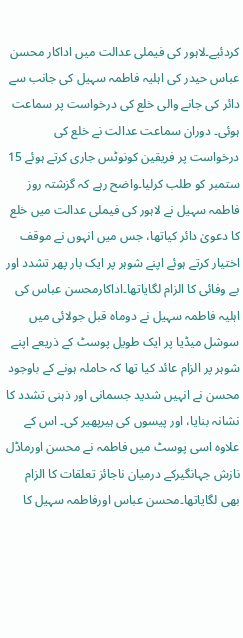کردئیے۔لاہور کی فیملی عدالت میں اداکار محسن عباس حیدر کی اہلیہ فاطمہ سہیل کی جانب سے دائر کی جانے والی خلع کی درخواست پر سماعت ہوئی۔ دوران سماعت عدالت نے خلع کی درخواست پر فریقین کونوٹس جاری کرتے ہوئے 15 ستمبر کو طلب کرلیا۔واضح رہے کہ گزشتہ روز فاطمہ سہیل نے لاہور کی فیملی عدالت میں خلع کا دعویٰ دائر کیاتھا، جس میں انہوں نے موقف اختیار کرتے ہوئے اپنے شوہر پر ایک بار پھر تشدد اور بے وفائی کا الزام لگایاتھا۔اداکارمحسن عباس کی اہلیہ فاطمہ سہیل نے دوماہ قبل جولائی میں سوشل میڈیا پر ایک طویل پوسٹ کے ذریعے اپنے شوہر پر الزام عائد کیا تھا کہ حاملہ ہونے کے باوجود محسن نے انہیں شدید جسمانی اور ذہنی تشدد کا نشانہ بنایا، اور پیسوں کی ہیرپھیر کی۔ اس کے علاوہ اسی پوسٹ میں فاطمہ نے محسن اورماڈل نازش جہانگیرکے درمیان ناجائز تعلقات کا الزام بھی لگایاتھا۔محسن عباس اورفاطمہ سہیل کا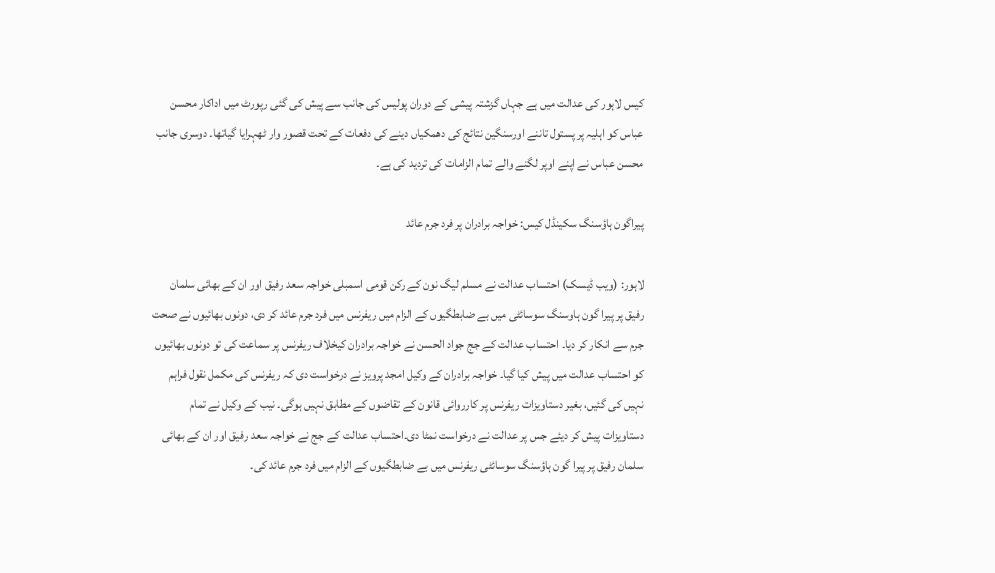کیس لاہور کی عدالت میں ہے جہاں گزشتہ پیشی کے دوران پولیس کی جانب سے پیش کی گئی رپورٹ میں اداکار محسن عباس کو اہلیہ پر پستول تاننے اورسنگین نتائج کی دھمکیاں دینے کی دفعات کے تحت قصور وار ٹھہرایا گیاتھا۔ دوسری جانب محسن عباس نے اپنے اوپر لگنے والے تمام الزامات کی تردید کی ہے۔

پیراگون ہاؤسنگ سکینڈل کیس: خواجہ برادران پر فرد جرم عائد

لاہور: (ویب ڈیسک) احتساب عدالت نے مسلم لیگ نون کے رکن قومی اسمبلی خواجہ سعد رفیق اور ان کے بھائی سلمان رفیق پر پیرا گون ہاوسنگ سوسائٹی میں بے ضابطگیوں کے الزام میں ریفرنس میں فرد جرم عائد کر دی، دونوں بھائیوں نے صحت جرم سے انکار کر دیا۔ احتساب عدالت کے جج جواد الحسن نے خواجہ برادران کیخلاف ریفرنس پر سماعت کی تو دونوں بھائیوں کو احتساب عدالت میں پیش کیا گیا۔ خواجہ برادران کے وکیل امجد پرویز نے درخواست دی کہ ریفرنس کی مکمل نقول فراہم نہیں کی گئیں، بغیر دستاویزات ریفرنس پر کارروائی قانون کے تقاضوں کے مطابق نہیں ہوگی۔ نیب کے وکیل نے تمام دستاویزات پیش کر دیئے جس پر عدالت نے درخواست نمٹا دی۔احتساب عدالت کے جج نے خواجہ سعد رفیق اور ان کے بھائی سلمان رفیق پر پیرا گون ہاؤسنگ سوسائٹی ریفرنس میں بے ضابطگیوں کے الزام میں فرد جرم عائد کی۔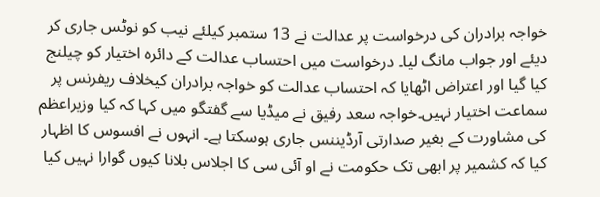خواجہ برادران کی درخواست پر عدالت نے 13 ستمبر کیلئے نیب کو نوٹس جاری کر دیئے اور جواب مانگ لیا۔ درخواست میں احتساب عدالت کے دائرہ اختیار کو چیلنج کیا گیا اور اعتراض اٹھایا کہ احتساب عدالت کو خواجہ برادران کیخلاف ریفرنس پر سماعت اختیار نہیں۔خواجہ سعد رفیق نے میڈیا سے گفتگو میں کہا کہ کیا وزیراعظم کی مشاورت کے بغیر صدارتی آرڈیننس جاری ہوسکتا ہے۔ انہوں نے افسوس کا اظہار کیا کہ کشمیر پر ابھی تک حکومت نے او آئی سی کا اجلاس بلانا کیوں گوارا نہیں کیا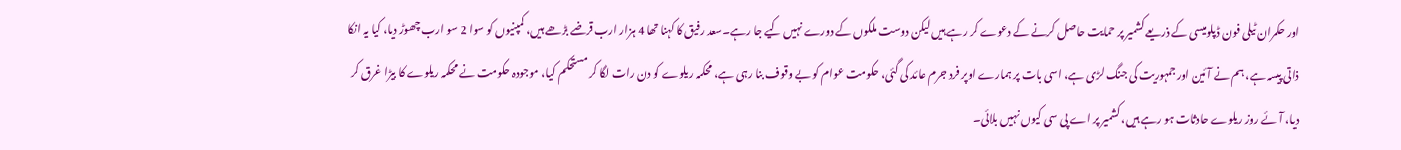اور حکمران ٹیلی فون ڈپلومیسی کے ذریعے کشمیر پر حمایت حاصل کرنے کے دعوے کر رہے ہیں لیکن دوست ملکوں کے دورے نہیں کیے جا رہے۔سعد رفیق کا کہنا تھا 4 ہزار ارب قرضے بڑھے ہیں، کمپنیوں کو سوا 2 سو ارب چھوڑ دیا، کیا یہ انکا ذاتی پیسہ ہے، ہم نے آئین اور جمہوریت کی جنگ لڑی ہے، اسی بات پر ہمارے اوپر فرد جرم عائد کی گئی، حکومت عوام کو بے وقوف بنا رہی ہے، محکمہ ریلوے کو دن رات لگا کر مستحکم کیا، موجودہ حکومت نے محکمہ ریلوے کا بیڑا غرق کر دیا، آئے روز ریلوے حادثات ہو رہے ہیں، کشمیر پر اے پی سی کیوں نہیں بلائی۔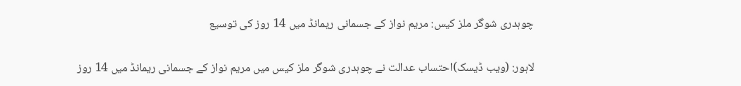چوہدری شوگر ملز کیس: مریم نواز کے جسمانی ریمانڈ میں 14 روز کی توسیع

لاہور: (ویب ڈیسک)احتساب عدالت نے چوہدری شوگر ملز کیس میں مریم نواز کے جسمانی ریمانڈ میں 14 روز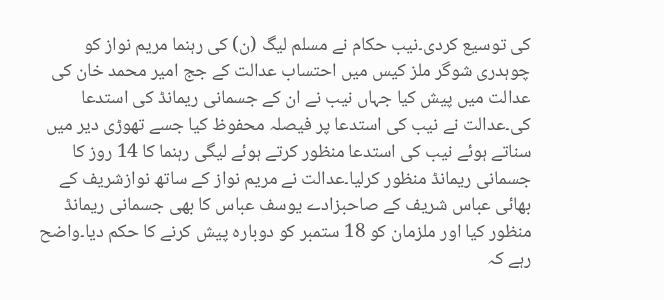کی توسیع کردی۔نیب حکام نے مسلم لیگ (ن) کی رہنما مریم نواز کو چوہدری شوگر ملز کیس میں احتساب عدالت کے جج امیر محمد خان کی عدالت میں پیش کیا جہاں نیب نے ان کے جسمانی ریمانڈ کی استدعا کی۔عدالت نے نیب کی استدعا پر فیصلہ محفوظ کیا جسے تھوڑی دیر میں سناتے ہوئے نیب کی استدعا منظور کرتے ہوئے لیگی رہنما کا 14 روز کا جسمانی ریمانڈ منظور کرلیا۔عدالت نے مریم نواز کے ساتھ نوازشریف کے بھائی عباس شریف کے صاحبزادے یوسف عباس کا بھی جسمانی ریمانڈ منظور کیا اور ملزمان کو 18 ستمبر کو دوبارہ پیش کرنے کا حکم دیا۔واضح رہے کہ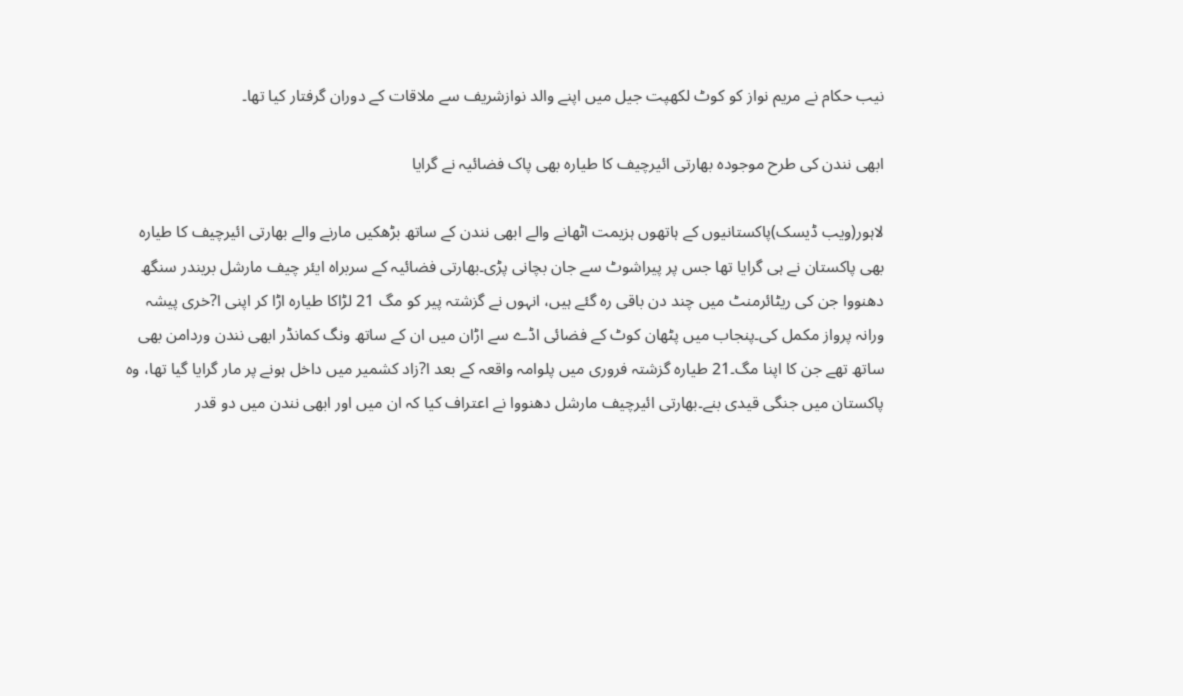نیب حکام نے مریم نواز کو کوٹ لکھپت جیل میں اپنے والد نوازشریف سے ملاقات کے دوران گرفتار کیا تھا۔

ابھی نندن کی طرح موجودہ بھارتی ائیرچیف کا طیارہ بھی پاک فضائیہ نے گرایا

لاہور(ویب ڈیسک)پاکستانیوں کے ہاتھوں ہزیمت اٹھانے والے ابھی نندن کے ساتھ بڑھکیں مارنے والے بھارتی ائیرچیف کا طیارہ بھی پاکستان نے ہی گرایا تھا جس پر پیراشوٹ سے جان بچانی پڑی۔بھارتی فضائیہ کے سربراہ ایئر چیف مارشل بریندر سنگھ دھنووا جن کی ریٹائرمنٹ میں چند دن باقی رہ گئے ہیں، انہوں نے گزشتہ پیر کو مگ 21 لڑاکا طیارہ اڑا کر اپنی ا?خری پیشہ ورانہ پرواز مکمل کی۔پنجاب میں پٹھان کوٹ کے فضائی اڈے سے اڑان میں ان کے ساتھ ونگ کمانڈر ابھی نندن وردامن بھی ساتھ تھے جن کا اپنا مگ۔21 طیارہ گزشتہ فروری میں پلوامہ واقعہ کے بعد ا?زاد کشمیر میں داخل ہونے پر مار گرایا گیا تھا، وہ پاکستان میں جنگی قیدی بنے۔بھارتی ائیرچیف مارشل دھنووا نے اعتراف کیا کہ ان میں اور ابھی نندن میں دو قدر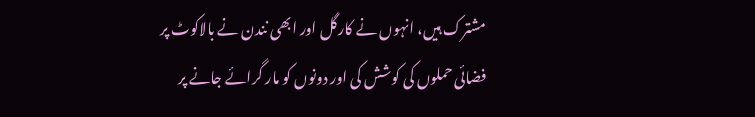مشترک ہیں، انہوں نے کارگل اور ابھی نندن نے بالاکوٹ پر فضائی حملوں کی کوشش کی اور دونوں کو مار گرائے جانے پر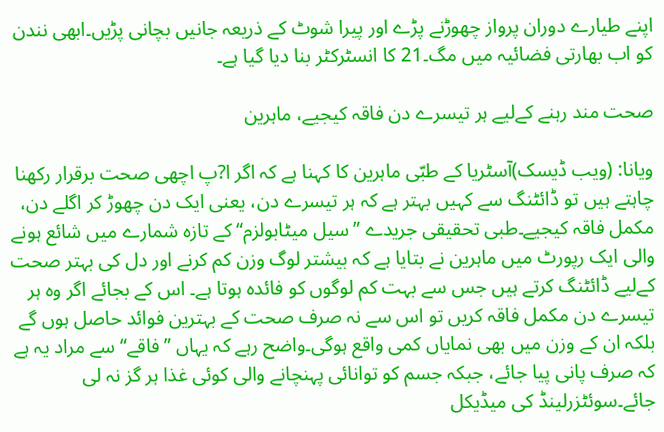اپنے طیارے دوران پرواز چھوڑنے پڑے اور پیرا شوٹ کے ذریعہ جانیں بچانی پڑیں۔ابھی نندن کو اب بھارتی فضائیہ میں مگ۔21 کا انسٹرکٹر بنا دیا گیا ہے۔

صحت مند رہنے کےلیے ہر تیسرے دن فاقہ کیجیے، ماہرین

ویانا: (ویب ڈیسک)آسٹریا کے طبّی ماہرین کا کہنا ہے کہ اگر ا?پ اچھی صحت برقرار رکھنا چاہتے ہیں تو ڈائٹنگ سے کہیں بہتر ہے کہ ہر تیسرے دن، یعنی ایک دن چھوڑ کر اگلے دن، مکمل فاقہ کیجیے۔طبی تحقیقی جریدے ”سیل میٹابولزم“ کے تازہ شمارے میں شائع ہونے والی ایک رپورٹ میں ماہرین نے بتایا ہے کہ بیشتر لوگ وزن کم کرنے اور دل کی بہتر صحت کےلیے ڈائٹنگ کرتے ہیں جس سے بہت کم لوگوں کو فائدہ ہوتا ہے۔ اس کے بجائے اگر وہ ہر تیسرے دن مکمل فاقہ کریں تو اس سے نہ صرف صحت کے بہترین فوائد حاصل ہوں گے بلکہ ان کے وزن میں بھی نمایاں کمی واقع ہوگی۔واضح رہے کہ یہاں ”فاقے“ سے مراد یہ ہے کہ صرف پانی پیا جائے، جبکہ جسم کو توانائی پہنچانے والی کوئی غذا ہر گز نہ لی جائے۔سوئٹزرلینڈ کی میڈیکل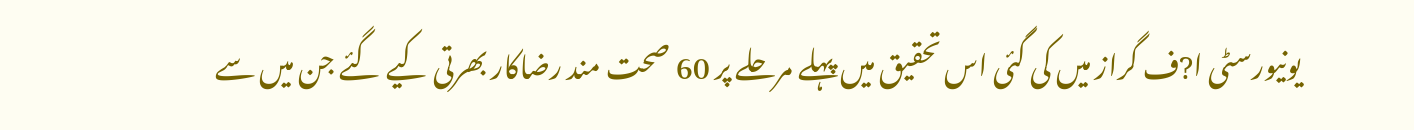یونیورسٹی ا?ف گراز میں کی گئی اس تحقیق میں پہلے مرحلے پر 60 صحت مند رضاکار بھرتی کیے گئے جن میں سے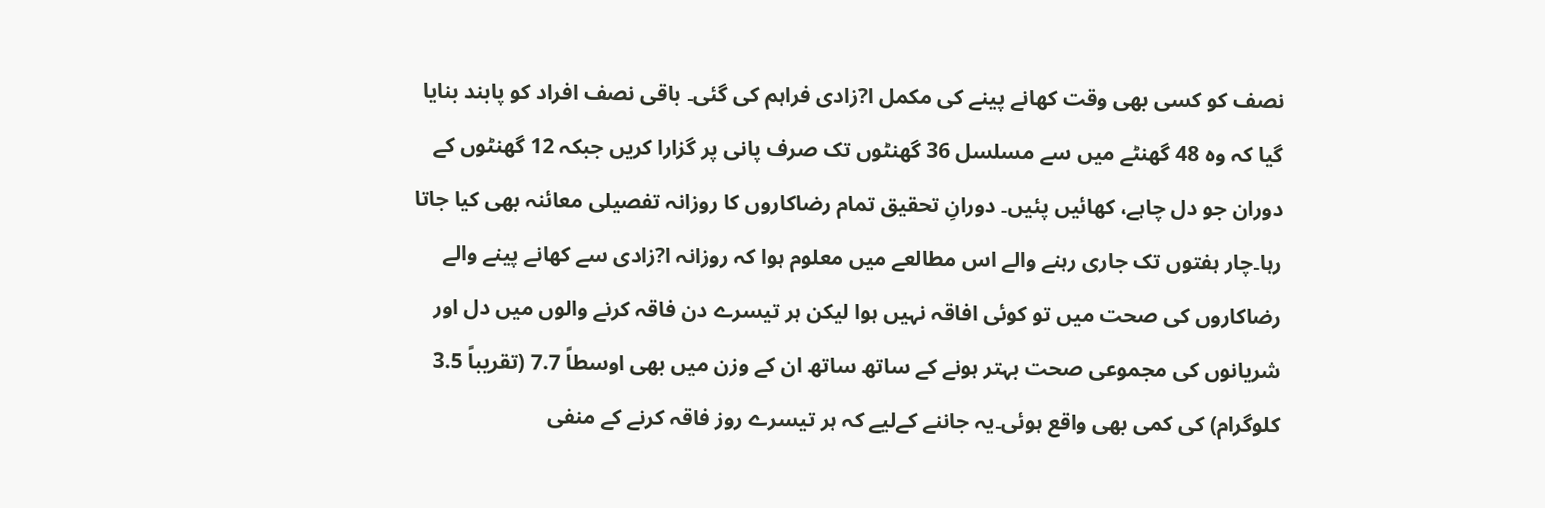نصف کو کسی بھی وقت کھانے پینے کی مکمل ا?زادی فراہم کی گئی۔ باقی نصف افراد کو پابند بنایا گیا کہ وہ 48 گھنٹے میں سے مسلسل 36 گھنٹوں تک صرف پانی پر گزارا کریں جبکہ 12 گھنٹوں کے دوران جو دل چاہے، کھائیں پئیں۔ دورانِ تحقیق تمام رضاکاروں کا روزانہ تفصیلی معائنہ بھی کیا جاتا رہا۔چار ہفتوں تک جاری رہنے والے اس مطالعے میں معلوم ہوا کہ روزانہ ا?زادی سے کھانے پینے والے رضاکاروں کی صحت میں تو کوئی افاقہ نہیں ہوا لیکن ہر تیسرے دن فاقہ کرنے والوں میں دل اور شریانوں کی مجموعی صحت بہتر ہونے کے ساتھ ساتھ ان کے وزن میں بھی اوسطاً 7.7 (تقریباً 3.5 کلوگرام) کی کمی بھی واقع ہوئی۔یہ جاننے کےلیے کہ ہر تیسرے روز فاقہ کرنے کے منفی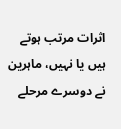اثرات مرتب ہوتے ہیں یا نہیں، ماہرین نے دوسرے مرحلے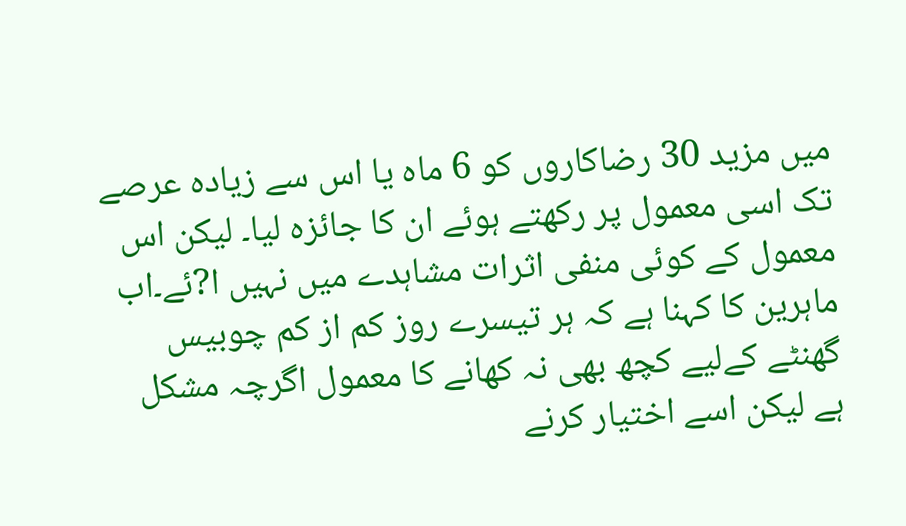میں مزید 30 رضاکاروں کو 6 ماہ یا اس سے زیادہ عرصے تک اسی معمول پر رکھتے ہوئے ان کا جائزہ لیا۔ لیکن اس معمول کے کوئی منفی اثرات مشاہدے میں نہیں ا?ئے۔اب ماہرین کا کہنا ہے کہ ہر تیسرے روز کم از کم چوبیس گھنٹے کےلیے کچھ بھی نہ کھانے کا معمول اگرچہ مشکل ہے لیکن اسے اختیار کرنے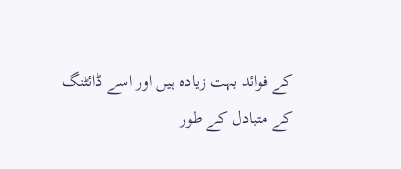کے فوائد بہت زیادہ ہیں اور اسے ڈائٹنگ کے متبادل کے طور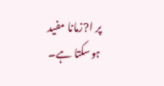پر ا?زمانا مفید ہوسکتا ہے۔